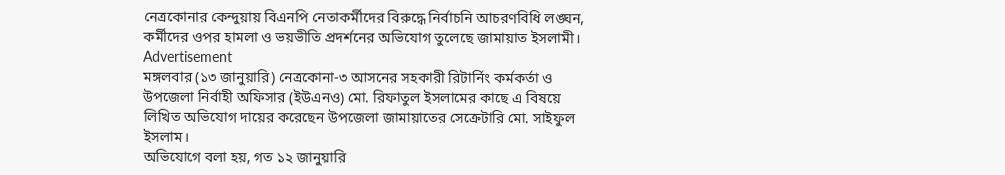নেত্রকোনার কেন্দুয়ায় বিএনপি নেতাকর্মীদের বিরুদ্ধে নির্বাচনি আচরণবিধি লঙ্ঘন, কর্মীদের ওপর হামলা ও ভয়ভীতি প্রদর্শনের অভিযোগ তুলেছে জামায়াত ইসলামী।
Advertisement
মঙ্গলবার (১৩ জানুয়ারি) নেত্রকোনা-৩ আসনের সহকারী রিটার্নিং কর্মকর্তা ও উপজেলা নির্বাহী অফিসার (ইউএনও) মো. রিফাতুল ইসলামের কাছে এ বিষয়ে লিখিত অভিযোগ দায়ের করেছেন উপজেলা জামায়াতের সেক্রেটারি মো. সাইফুল ইসলাম।
অভিযোগে বলা হয়, গত ১২ জানুয়ারি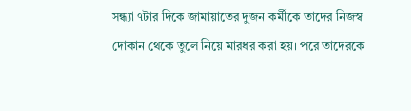সন্ধ্যা ৭টার দিকে জামায়াতের দুজন কর্মীকে তাদের নিজস্ব দোকান থেকে তুলে নিয়ে মারধর করা হয়। পরে তাদেরকে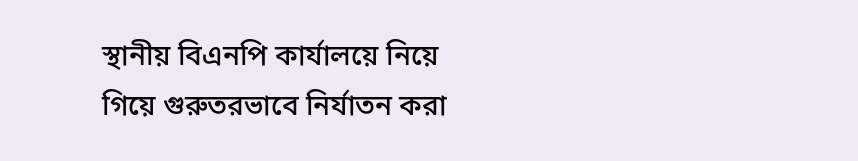স্থানীয় বিএনপি কার্যালয়ে নিয়ে গিয়ে গুরুতরভাবে নির্যাতন করা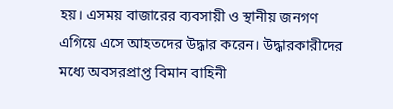হয়। এসময় বাজারের ব্যবসায়ী ও স্থানীয় জনগণ এগিয়ে এসে আহতদের উদ্ধার করেন। উদ্ধারকারীদের মধ্যে অবসরপ্রাপ্ত বিমান বাহিনী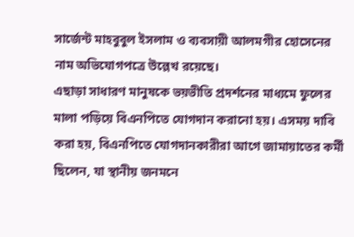সার্জেন্ট মাহবুবুল ইসলাম ও ব্যবসায়ী আলমগীর হোসেনের নাম অভিযোগপত্রে উল্লেখ রয়েছে।
এছাড়া সাধারণ মানুষকে ভয়ভীতি প্রদর্শনের মাধ্যমে ফুলের মালা পড়িয়ে বিএনপিতে যোগদান করানো হয়। এসময় দাবি করা হয়, বিএনপিতে যোগদানকারীরা আগে জামায়াতের কর্মী ছিলেন, যা স্থানীয় জনমনে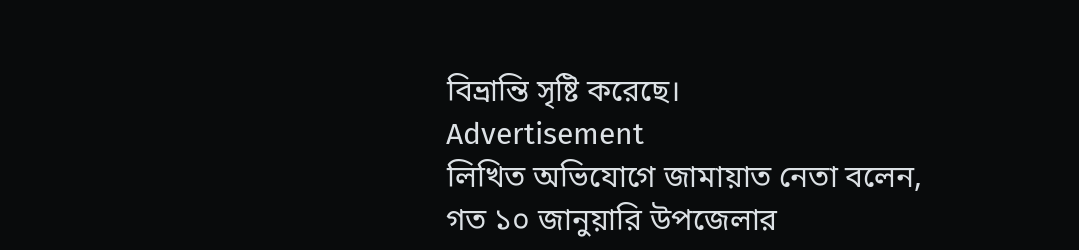বিভ্রান্তি সৃষ্টি করেছে।
Advertisement
লিখিত অভিযোগে জামায়াত নেতা বলেন, গত ১০ জানুয়ারি উপজেলার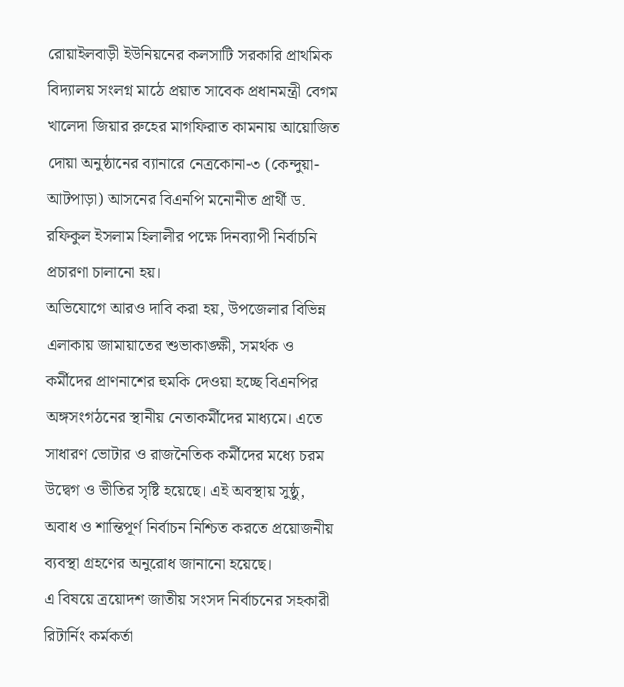রোয়াইলবাড়ী ইউনিয়নের কলসাটি সরকারি প্রাথমিক বিদ্যালয় সংলগ্ন মাঠে প্রয়াত সাবেক প্রধানমন্ত্রী বেগম খালেদা জিয়ার রুহের মাগফিরাত কামনায় আয়োজিত দোয়া অনুষ্ঠানের ব্যানারে নেত্রকোনা-৩ (কেন্দুয়া-আটপাড়া) আসনের বিএনপি মনোনীত প্রার্থী ড. রফিকুল ইসলাম হিলালীর পক্ষে দিনব্যাপী নির্বাচনি প্রচারণা চালানো হয়।
অভিযোগে আরও দাবি করা হয়, উপজেলার বিভিন্ন এলাকায় জামায়াতের শুভাকাঙ্ক্ষী, সমর্থক ও কর্মীদের প্রাণনাশের হুমকি দেওয়া হচ্ছে বিএনপির অঙ্গসংগঠনের স্থানীয় নেতাকর্মীদের মাধ্যমে। এতে সাধারণ ভোটার ও রাজনৈতিক কর্মীদের মধ্যে চরম উদ্বেগ ও ভীতির সৃষ্টি হয়েছে। এই অবস্থায় সুষ্ঠু, অবাধ ও শান্তিপূর্ণ নির্বাচন নিশ্চিত করতে প্রয়োজনীয় ব্যবস্থা গ্রহণের অনুরোধ জানানো হয়েছে।
এ বিষয়ে ত্রয়োদশ জাতীয় সংসদ নির্বাচনের সহকারী রিটার্নিং কর্মকর্তা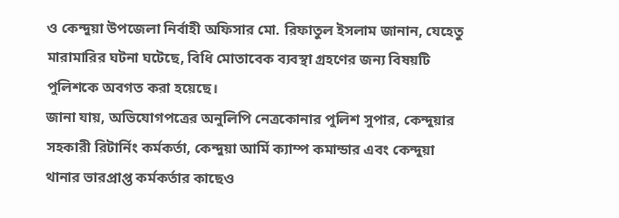ও কেন্দুয়া উপজেলা নির্বাহী অফিসার মো. রিফাতুল ইসলাম জানান, যেহেতু মারামারির ঘটনা ঘটেছে, বিধি মোতাবেক ব্যবস্থা গ্রহণের জন্য বিষয়টি পুলিশকে অবগত করা হয়েছে।
জানা যায়, অভিযোগপত্রের অনুলিপি নেত্রকোনার পুলিশ সুপার, কেন্দুয়ার সহকারী রিটার্নিং কর্মকর্তা, কেন্দুয়া আর্মি ক্যাম্প কমান্ডার এবং কেন্দুয়া থানার ভারপ্রাপ্ত কর্মকর্তার কাছেও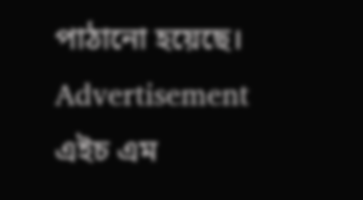পাঠানো হয়েছে।
Advertisement
এইচ এম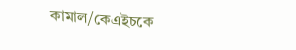কামাল/কেএইচকে